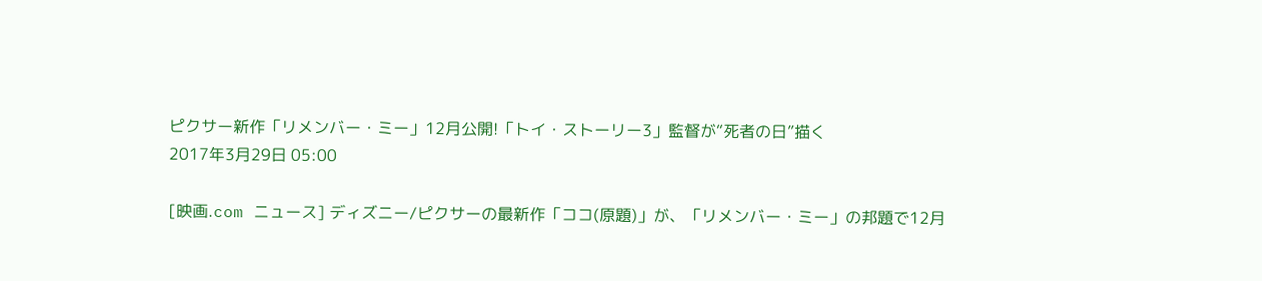ピクサー新作「リメンバー・ミー」12月公開!「トイ・ストーリー3」監督が“死者の日”描く
2017年3月29日 05:00

[映画.com ニュース] ディズニー/ピクサーの最新作「ココ(原題)」が、「リメンバー・ミー」の邦題で12月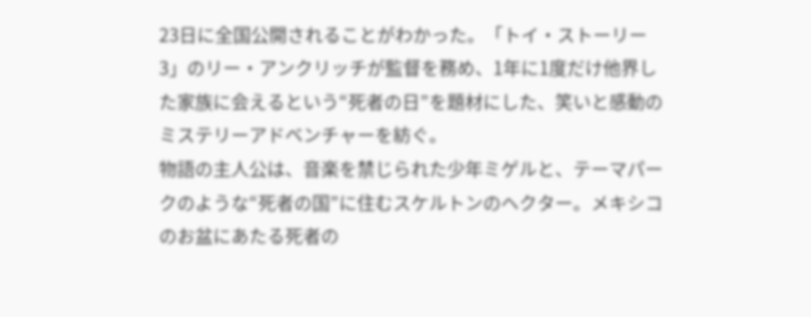23日に全国公開されることがわかった。「トイ・ストーリー3」のリー・アンクリッチが監督を務め、1年に1度だけ他界した家族に会えるという“死者の日”を題材にした、笑いと感動のミステリーアドベンチャーを紡ぐ。
物語の主人公は、音楽を禁じられた少年ミゲルと、テーマパークのような“死者の国”に住むスケルトンのヘクター。メキシコのお盆にあたる死者の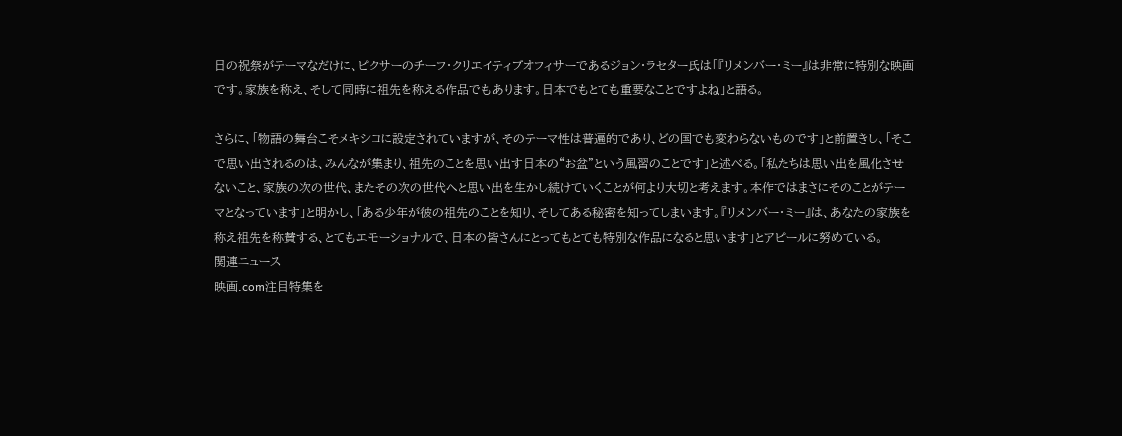日の祝祭がテーマなだけに、ピクサーのチーフ・クリエイティブオフィサーであるジョン・ラセター氏は「『リメンバー・ミー』は非常に特別な映画です。家族を称え、そして同時に祖先を称える作品でもあります。日本でもとても重要なことですよね」と語る。

さらに、「物語の舞台こそメキシコに設定されていますが、そのテーマ性は普遍的であり、どの国でも変わらないものです」と前置きし、「そこで思い出されるのは、みんなが集まり、祖先のことを思い出す日本の“お盆”という風習のことです」と述べる。「私たちは思い出を風化させないこと、家族の次の世代、またその次の世代へと思い出を生かし続けていくことが何より大切と考えます。本作ではまさにそのことがテーマとなっています」と明かし、「ある少年が彼の祖先のことを知り、そしてある秘密を知ってしまいます。『リメンバー・ミー』は、あなたの家族を称え祖先を称賛する、とてもエモーショナルで、日本の皆さんにとってもとても特別な作品になると思います」とアピールに努めている。
関連ニュース
映画.com注目特集を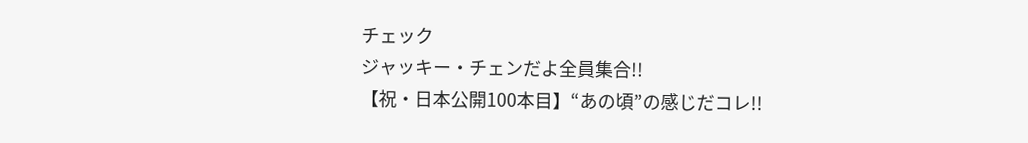チェック
ジャッキー・チェンだよ全員集合!!
【祝・日本公開100本目】“あの頃”の感じだコレ!!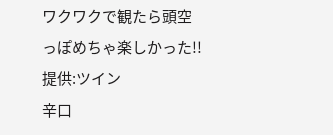ワクワクで観たら頭空っぽめちゃ楽しかった!!
提供:ツイン
辛口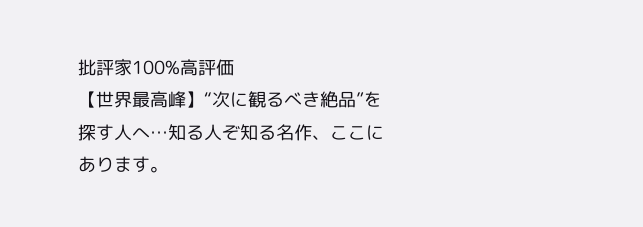批評家100%高評価
【世界最高峰】“次に観るべき絶品”を探す人へ…知る人ぞ知る名作、ここにあります。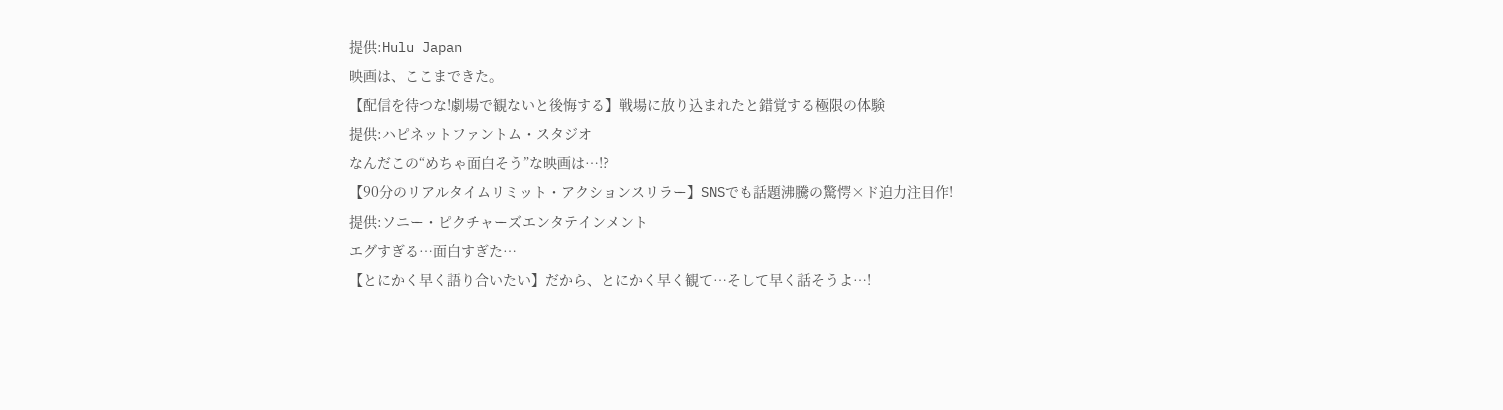提供:Hulu Japan
映画は、ここまできた。
【配信を待つな!劇場で観ないと後悔する】戦場に放り込まれたと錯覚する極限の体験
提供:ハピネットファントム・スタジオ
なんだこの“めちゃ面白そう”な映画は…!?
【90分のリアルタイムリミット・アクションスリラー】SNSでも話題沸騰の驚愕×ド迫力注目作!
提供:ソニー・ピクチャーズエンタテインメント
エグすぎる…面白すぎた…
【とにかく早く語り合いたい】だから、とにかく早く観て…そして早く話そうよ…!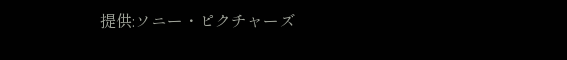提供:ソニー・ピクチャーズ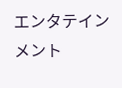エンタテインメント